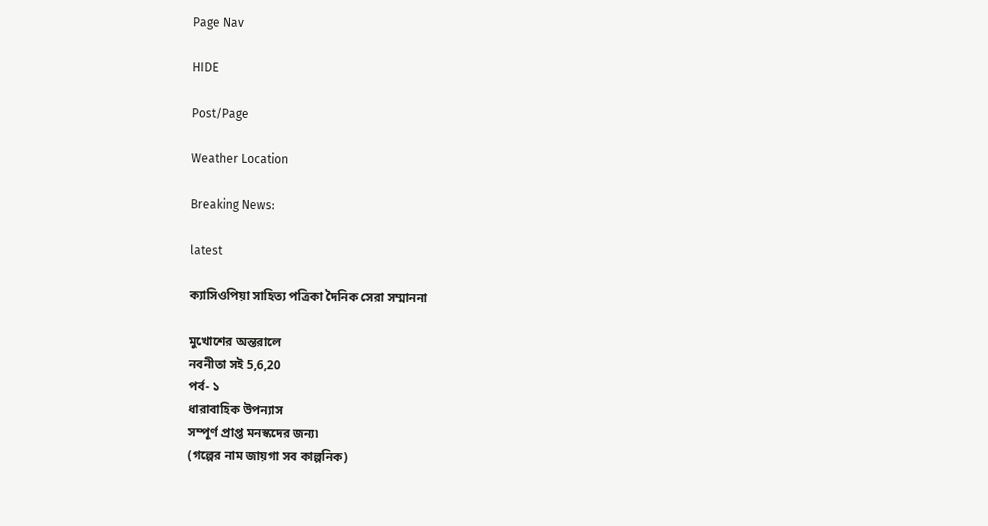Page Nav

HIDE

Post/Page

Weather Location

Breaking News:

latest

ক্যাসিওপিয়া সাহিত্য পত্রিকা দৈনিক সেরা সম্মাননা

মুখোশের অন্তরালে
নবনীতা সই 5,6,20
পর্ব- ১
ধারাবাহিক উপন্যাস
সম্পূর্ণ প্রাপ্ত মনস্কদের জন্য৷
(গল্পের নাম জায়গা সব কাল্পনিক)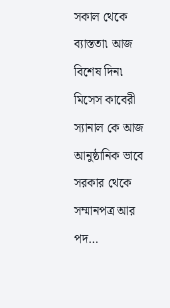সকাল থেকে ব্যাস্ততা৷ আজ বিশেষ দিন৷ মিসেস কাবেরী স্যানাল কে আজ আনুষ্ঠানিক ভাবে সরকার থেকে সম্মানপত্র আর পদ…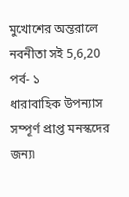মুখোশের অন্তরালে
নবনীতা সই 5,6,20
পর্ব- ১
ধারাবাহিক উপন্যাস
সম্পূর্ণ প্রাপ্ত মনস্কদের জন্য৷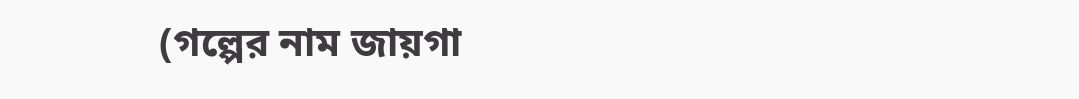(গল্পের নাম জায়গা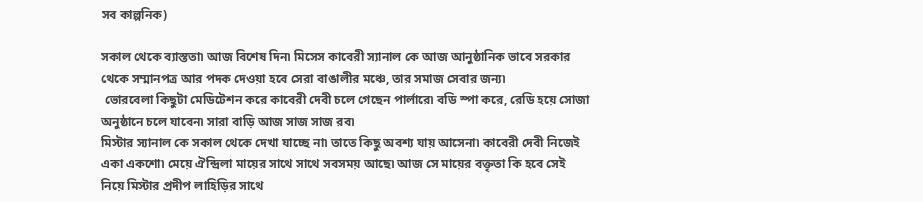সব কাল্পনিক)

সকাল থেকে ব্যাস্ততা৷ আজ বিশেষ দিন৷ মিসেস কাবেরী স্যানাল কে আজ আনুষ্ঠানিক ভাবে সরকার থেকে সম্মানপত্র আর পদক দেওয়া হবে সেরা বাঙালীর মঞ্চে, তার সমাজ সেবার জন্য৷
 ভোরবেলা কিছুটা মেডিটেশন করে কাবেরী দেবী চলে গেছেন পার্লারে৷ বডি স্পা করে, রেডি হয়ে সোজা অনুষ্ঠানে চলে যাবেন৷ সারা বাড়ি আজ সাজ সাজ রব৷
মিস্টার স্যানাল কে সকাল থেকে দেখা যাচ্ছে না৷ তাতে কিছু অবশ্য যায় আসেনা৷ কাবেরী দেবী নিজেই একা একশো৷ মেয়ে ঐন্দ্রিলা মায়ের সাথে সাথে সবসময় আছে৷ আজ সে মায়ের বক্তৃতা কি হবে সেই নিয়ে মিস্টার প্রদীপ লাহিড়ির সাথে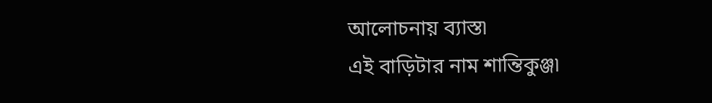আলোচনায় ব্যাস্ত৷
এই বাড়িটার নাম শান্তিকুঞ্জ৷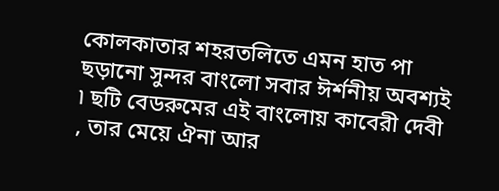কোলকাতার শহরতলিতে এমন হাত পা ছড়ানো সুন্দর বাংলো সবার ঈর্শনীয় অবশ্যই ৷ ছটি বেডরুমের এই বাংলোয় কাবেরী দেবী , তার মেয়ে ঐনা আর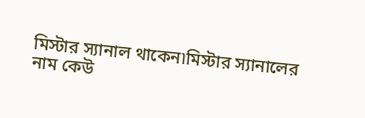মিস্টার স্যানাল থাকেন৷মিস্টার স্যানালের নাম কেউ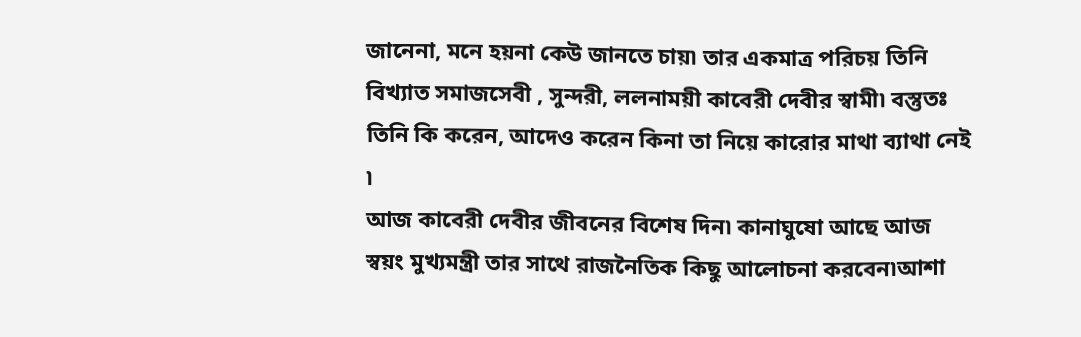জানেনা, মনে হয়না কেউ জানতে চায়৷ তার একমাত্র পরিচয় তিনি বিখ্যাত সমাজসেবী , সুন্দরী, ললনাময়ী কাবেরী দেবীর স্বামী৷ বস্তুতঃ তিনি কি করেন, আদেও করেন কিনা তা নিয়ে কারোর মাথা ব্যাথা নেই ৷
আজ কাবেরী দেবীর জীবনের বিশেষ দিন৷ কানাঘুষো আছে আজ স্বয়ং মুখ্যমন্ত্রী তার সাথে রাজনৈতিক কিছু আলোচনা করবেন৷আশা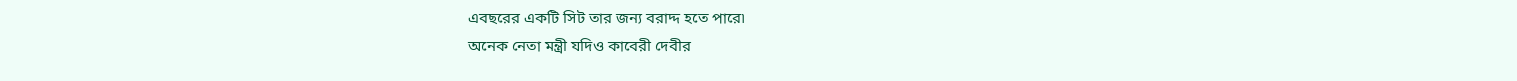এবছরের একটি সিট তার জন্য বরাদ্দ হতে পারে৷
অনেক নেতা মন্ত্রী যদিও কাবেরী দেবীর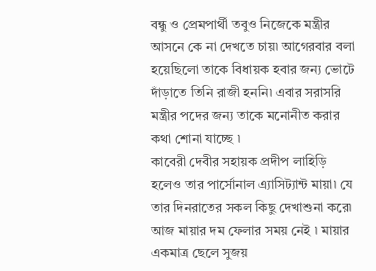বন্ধু ও প্রেমপার্থী তবুও নিজেকে মন্ত্রীর আসনে কে না দেখতে চায়৷ আগেরবার বলা হয়েছিলো তাকে বিধায়ক হবার জন্য ভোটে দাঁড়াতে তিনি রাজী হননি৷ এবার সরাসরি মন্ত্রীর পদের জন্য তাকে মনোনীত করার কথা শোনা যাচ্ছে ৷
কাবেরী দেবীর সহায়ক প্রদীপ লাহিড়ি হলেও তার পার্সোনাল এ্যাসিট্যান্ট মায়া৷ যে তার দিনরাতের সকল কিছু দেখাশুনা করে৷
আজ মায়ার দম ফেলার সময় নেই ৷ মায়ার একমাত্র ছেলে সুজয়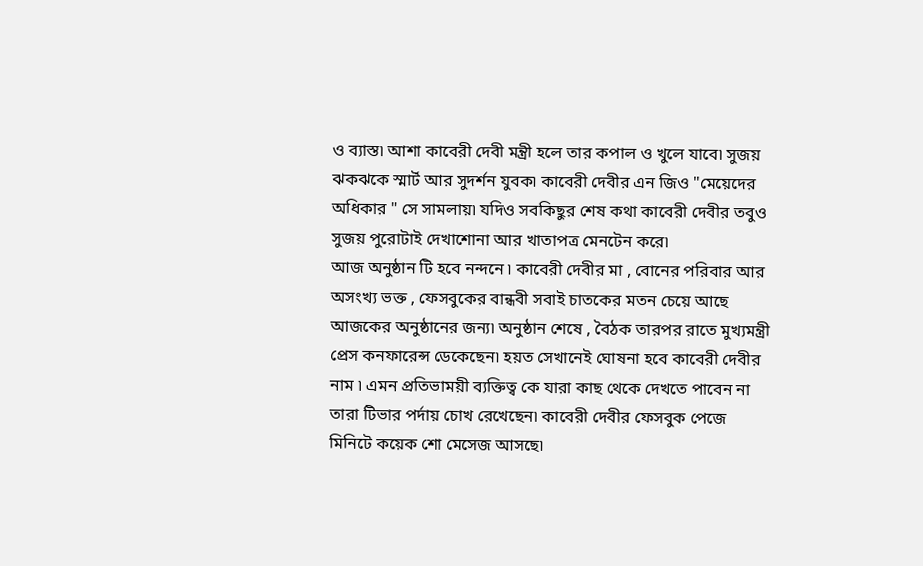ও ব্যাস্ত৷ আশা কাবেরী দেবী মন্ত্রী হলে তার কপাল ও খুলে যাবে৷ সুজয় ঝকঝকে স্মার্ট আর সুদর্শন যুবক৷ কাবেরী দেবীর এন জিও "মেয়েদের অধিকার " সে সামলায়৷ যদিও সবকিছুর শেষ কথা কাবেরী দেবীর তবুও সুজয় পুরোটাই দেখাশোনা আর খাতাপত্র মেনটেন করে৷
আজ অনুষ্ঠান টি হবে নন্দনে ৷ কাবেরী দেবীর মা , বোনের পরিবার আর অসংখ্য ভক্ত , ফেসবুকের বান্ধবী সবাই চাতকের মতন চেয়ে আছে আজকের অনুষ্ঠানের জন্য৷ অনুষ্ঠান শেষে , বৈঠক তারপর রাতে মুখ্যমন্ত্রী প্রেস কনফারেন্স ডেকেছেন৷ হয়ত সেখানেই ঘোষনা হবে কাবেরী দেবীর নাম ৷ এমন প্রতিভাময়ী ব্যক্তিত্ব কে যারা কাছ থেকে দেখতে পাবেন না তারা টিভার পর্দায় চোখ রেখেছেন৷ কাবেরী দেবীর ফেসবুক পেজে মিনিটে কয়েক শো মেসেজ আসছে৷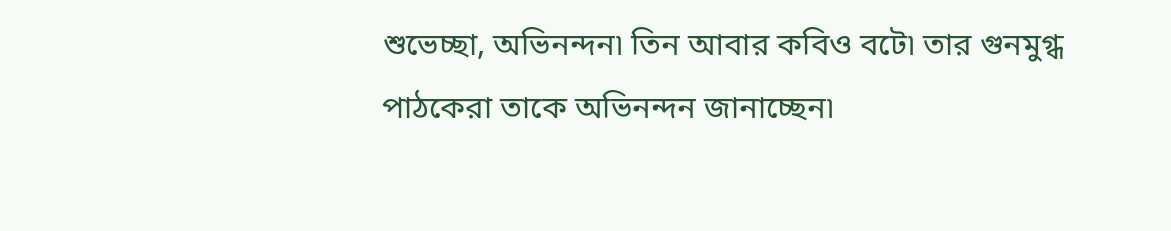শুভেচ্ছা, অভিনন্দন৷ তিন আবার কবিও বটে৷ তার গুনমুগ্ধ পাঠকেরা তাকে অভিনন্দন জানাচ্ছেন৷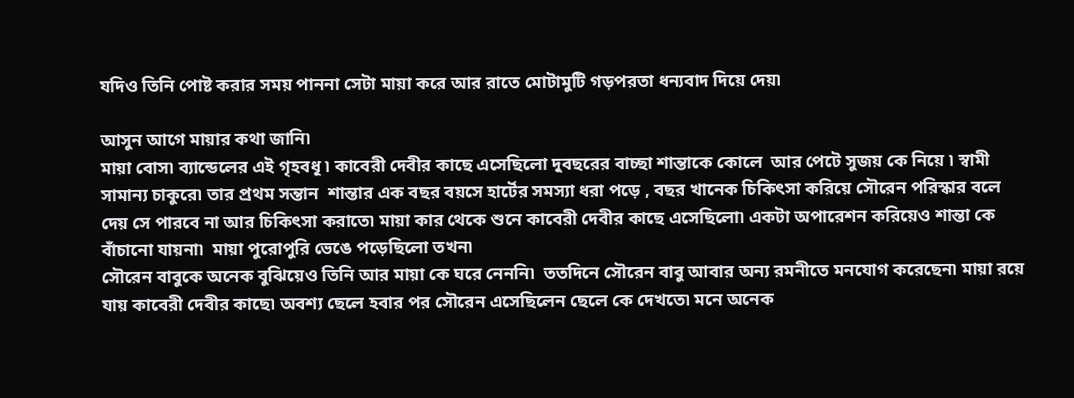যদিও তিনি পোষ্ট করার সময় পাননা সেটা মায়া করে আর রাতে মোটামুটি গড়পরতা ধন্যবাদ দিয়ে দেয়৷

আসুন আগে মায়ার কথা জানি৷
মায়া বোস৷ ব্যান্ডেলের এই গৃহবধূ ৷ কাবেরী দেবীর কাছে এসেছিলো দুবছরের বাচ্ছা শান্তাকে কোলে  আর পেটে সুজয় কে নিয়ে ৷ স্বামী সামান্য চাকুরে৷ তার প্রথম সন্তান  শান্তার এক বছর বয়সে হার্টের সমস্যা ধরা পড়ে , বছর খানেক চিকিৎসা করিয়ে সৌরেন পরিস্কার বলে দেয় সে পারবে না আর চিকিৎসা করাতে৷ মায়া কার থেকে শুনে কাবেরী দেবীর কাছে এসেছিলো৷ একটা অপারেশন করিয়েও শান্তা কে বাঁচানো যায়না৷  মায়া পুরোপুরি ভেঙে পড়েছিলো তখন৷
সৌরেন বাবুকে অনেক বুঝিয়েও তিনি আর মায়া কে ঘরে নেননি৷  ততদিনে সৌরেন বাবু আবার অন্য রমনীতে মনযোগ করেছেন৷ মায়া রয়ে যায় কাবেরী দেবীর কাছে৷ অবশ্য ছেলে হবার পর সৌরেন এসেছিলেন ছেলে কে দেখতে৷ মনে অনেক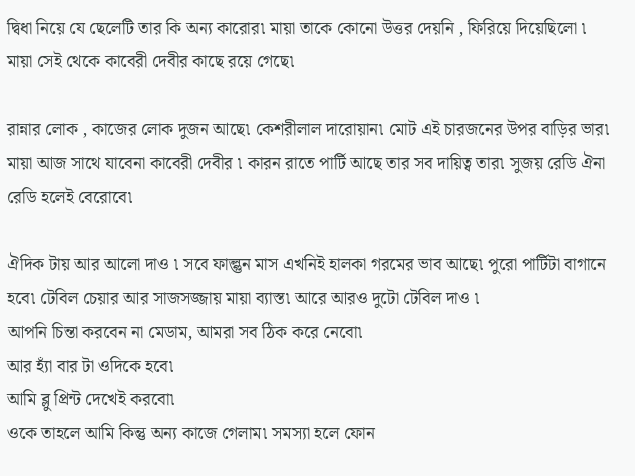দ্বিধা নিয়ে যে ছেলেটি তার কি অন্য কারোর৷ মায়া তাকে কোনো উত্তর দেয়নি , ফিরিয়ে দিয়েছিলো ৷
মায়া সেই থেকে কাবেরী দেবীর কাছে রয়ে গেছে৷

রান্নার লোক , কাজের লোক দুজন আছে৷ কেশরীলাল দারোয়ান৷ মোট এই চারজনের উপর বাড়ির ভার৷
মায়া আজ সাথে যাবেনা কাবেরী দেবীর ৷ কারন রাতে পার্টি আছে তার সব দায়িত্ব তার৷ সুজয় রেডি ঐনা রেডি হলেই বেরোবে৷

ঐদিক টায় আর আলো দাও ৷ সবে ফাল্গুন মাস এখনিই হালকা গরমের ভাব আছে৷ পুরো পার্টিটা বাগানে হবে৷ টেবিল চেয়ার আর সাজসজ্জায় মায়া ব্যাস্ত৷ আরে আরও দুটো টেবিল দাও ৷
আপনি চিন্তা করবেন না মেডাম, আমরা সব ঠিক করে নেবো৷
আর হ্যাঁ বার টা ওদিকে হবে৷
আমি ব্লু প্রিন্ট দেখেই করবো৷
ওকে তাহলে আমি কিন্তু অন্য কাজে গেলাম৷ সমস্যা হলে ফোন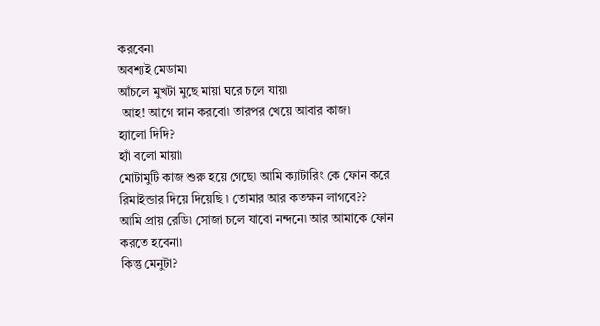করবেন৷
অবশ্যই মেডাম৷
আঁচলে মুখটা মুছে মায়া ঘরে চলে যায়৷
 আহ! আগে স্নান করবো৷ তারপর খেয়ে আবার কাজ৷
হ্যালো দিদি?
হ্যাঁ বলো মায়া৷
মোটামুটি কাজ শুরু হয়ে গেছে৷ আমি ক্যাটারিং কে ফোন করে রিমাইন্ডার দিয়ে দিয়েছি ৷ তোমার আর কতক্ষন লাগবে??
আমি প্রায় রেডি৷ সোজা চলে যাবো নন্দনে৷ আর আমাকে ফোন করতে হবেনা৷
কিন্তু মেনুটা?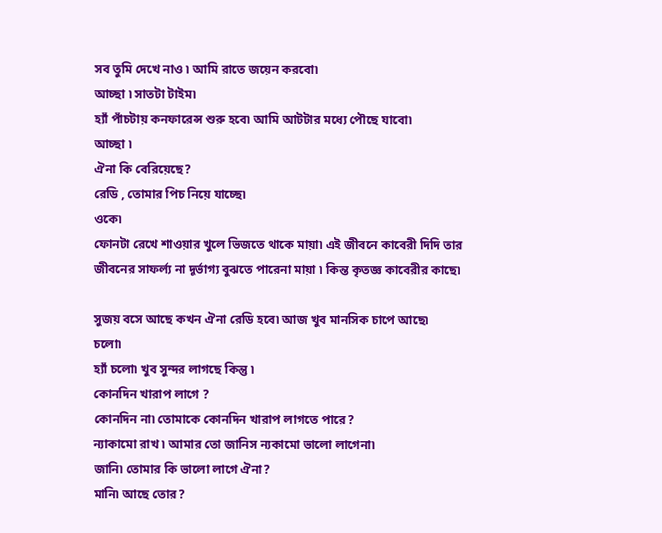সব তুমি দেখে নাও ৷ আমি রাতে জয়েন করবো৷
আচ্ছা ৷ সাতটা টাইম৷
হ্যাঁ পাঁচটায় কনফারেন্স শুরু হবে৷ আমি আটটার মধ্যে পৌছে যাবো৷
আচ্ছা ৷
ঐনা কি বেরিয়েছে?
রেডি , তোমার পিচ নিয়ে যাচ্ছে৷
ওকে৷
ফোনটা রেখে শাওয়ার খুলে ভিজতে থাকে মায়া৷ এই জীবনে কাবেরী দিদি তার  জীবনের সাফর্ল্য না দূর্ভাগ্য বুঝতে পারেনা মায়া ৷ কিন্ত কৃতজ্ঞ কাবেরীর কাছে৷

সুজয় বসে আছে কখন ঐনা রেডি হবে৷ আজ খুব মানসিক চাপে আছে৷
চলো৷
হ্যাঁ চলো৷ খুব সুন্দর লাগছে কিন্তু ৷
কোনদিন খারাপ লাগে ?
কোনদিন না৷ তোমাকে কোনদিন খারাপ লাগতে পারে?
ন্যাকামো রাখ ৷ আমার তো জানিস ন্যকামো ভালো লাগেনা৷
জানি৷ তোমার কি ভালো লাগে ঐনা?
মানি৷ আছে তোর?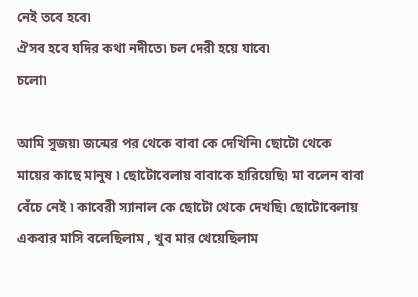নেই তবে হবে৷
ঐসব হবে যদির কথা নদীতে৷ চল দেরী হয়ে যাবে৷
চলো৷

আমি সুজয়৷ জন্মের পর থেকে বাবা কে দেখিনি৷ ছোটো থেকে মায়ের কাছে মানুষ ৷ ছোটোবেলায় বাবাকে হারিয়েছি৷ মা বলেন বাবা বেঁচে নেই ৷ কাবেরী স্যানাল কে ছোটো থেকে দেখছি৷ ছোটোবেলায় একবার মাসি বলেছিলাম , খুব মার খেয়েছিলাম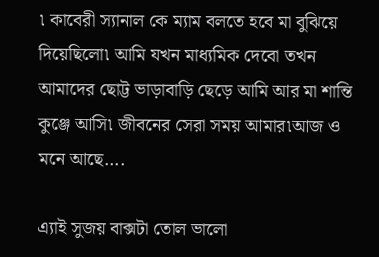৷ কাবেরী স্যানাল কে ম্যাম বলতে হবে মা বুঝিয়ে দিয়েছিলো৷ আমি যখন মাধ্যমিক দেবো তখন আমাদের ছোট্ট ভাড়াবাড়ি ছেড়ে আমি আর মা শান্তি কুঞ্জে আসি৷ জীবনের সেরা সময় আমার৷আজ ও মনে আছে....

এ্যাই সুজয় বাক্সটা তোল ভালো